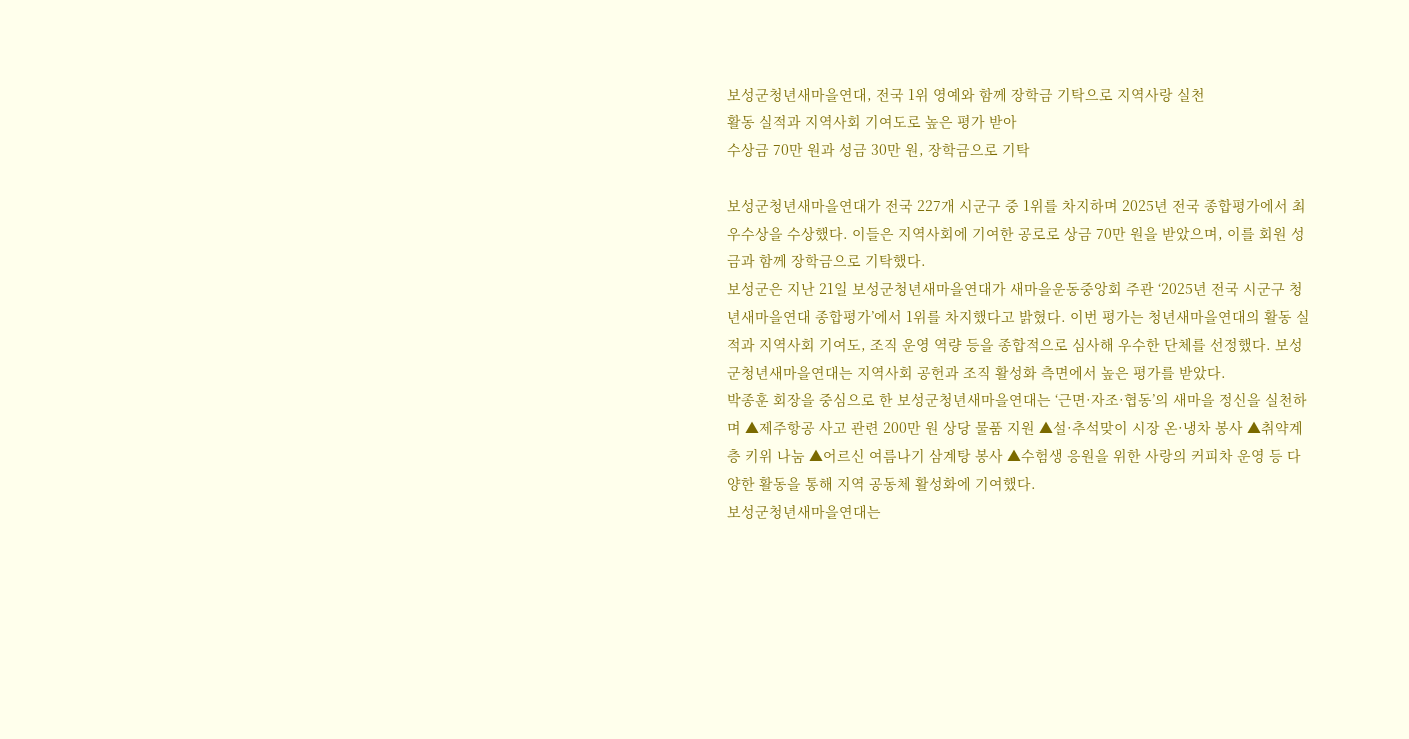보성군청년새마을연대, 전국 1위 영예와 함께 장학금 기탁으로 지역사랑 실천
활동 실적과 지역사회 기여도로 높은 평가 받아
수상금 70만 원과 성금 30만 원, 장학금으로 기탁

보성군청년새마을연대가 전국 227개 시군구 중 1위를 차지하며 2025년 전국 종합평가에서 최우수상을 수상했다. 이들은 지역사회에 기여한 공로로 상금 70만 원을 받았으며, 이를 회원 성금과 함께 장학금으로 기탁했다.
보성군은 지난 21일 보성군청년새마을연대가 새마을운동중앙회 주관 ‘2025년 전국 시군구 청년새마을연대 종합평가’에서 1위를 차지했다고 밝혔다. 이번 평가는 청년새마을연대의 활동 실적과 지역사회 기여도, 조직 운영 역량 등을 종합적으로 심사해 우수한 단체를 선정했다. 보성군청년새마을연대는 지역사회 공헌과 조직 활성화 측면에서 높은 평가를 받았다.
박종훈 회장을 중심으로 한 보성군청년새마을연대는 ‘근면·자조·협동’의 새마을 정신을 실천하며 ▲제주항공 사고 관련 200만 원 상당 물품 지원 ▲설·추석맞이 시장 온·냉차 봉사 ▲취약계층 키위 나눔 ▲어르신 여름나기 삼계탕 봉사 ▲수험생 응원을 위한 사랑의 커피차 운영 등 다양한 활동을 통해 지역 공동체 활성화에 기여했다.
보성군청년새마을연대는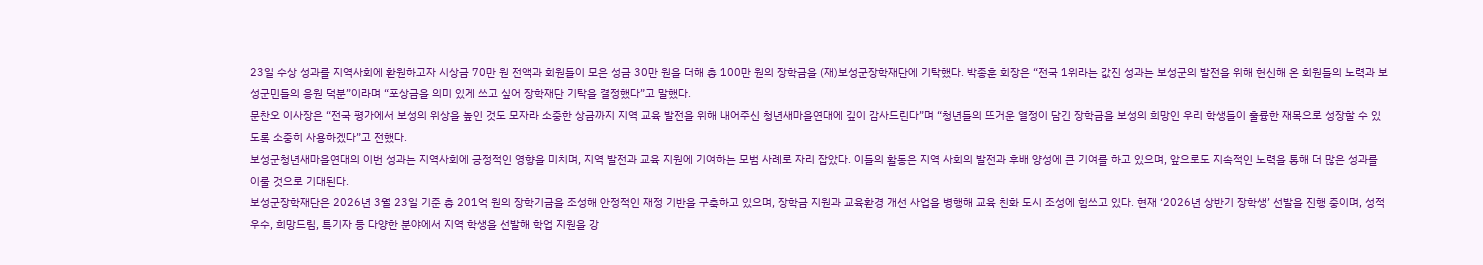23일 수상 성과를 지역사회에 환원하고자 시상금 70만 원 전액과 회원들이 모은 성금 30만 원을 더해 총 100만 원의 장학금을 (재)보성군장학재단에 기탁했다. 박종훈 회장은 “전국 1위라는 값진 성과는 보성군의 발전을 위해 헌신해 온 회원들의 노력과 보성군민들의 응원 덕분”이라며 “포상금을 의미 있게 쓰고 싶어 장학재단 기탁을 결정했다”고 말했다.
문찬오 이사장은 “전국 평가에서 보성의 위상을 높인 것도 모자라 소중한 상금까지 지역 교육 발전을 위해 내어주신 청년새마을연대에 깊이 감사드린다”며 “청년들의 뜨거운 열정이 담긴 장학금을 보성의 희망인 우리 학생들이 훌륭한 재목으로 성장할 수 있도록 소중히 사용하겠다”고 전했다.
보성군청년새마을연대의 이번 성과는 지역사회에 긍정적인 영향을 미치며, 지역 발전과 교육 지원에 기여하는 모범 사례로 자리 잡았다. 이들의 활동은 지역 사회의 발전과 후배 양성에 큰 기여를 하고 있으며, 앞으로도 지속적인 노력을 통해 더 많은 성과를 이룰 것으로 기대된다.
보성군장학재단은 2026년 3월 23일 기준 총 201억 원의 장학기금을 조성해 안정적인 재정 기반을 구축하고 있으며, 장학금 지원과 교육환경 개선 사업을 병행해 교육 친화 도시 조성에 힘쓰고 있다. 현재 ‘2026년 상반기 장학생’ 선발을 진행 중이며, 성적 우수, 희망드림, 특기자 등 다양한 분야에서 지역 학생을 선발해 학업 지원을 강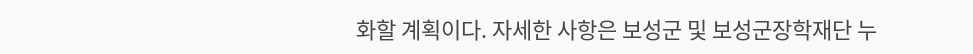화할 계획이다. 자세한 사항은 보성군 및 보성군장학재단 누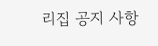리집 공지 사항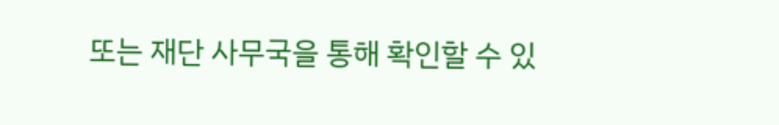또는 재단 사무국을 통해 확인할 수 있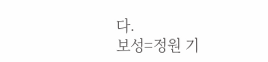다.
보성=정원 기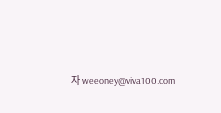자 weeoney@viva100.com